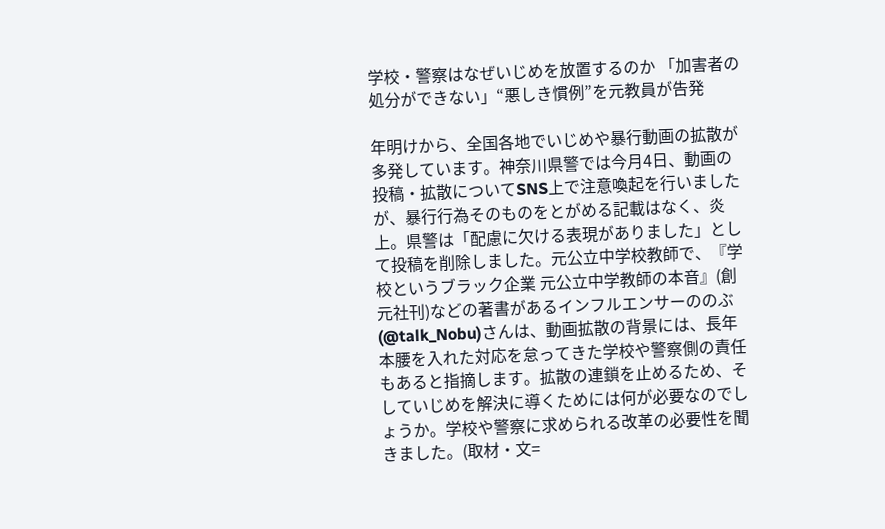学校・警察はなぜいじめを放置するのか 「加害者の処分ができない」“悪しき慣例”を元教員が告発

年明けから、全国各地でいじめや暴行動画の拡散が多発しています。神奈川県警では今月4日、動画の投稿・拡散についてSNS上で注意喚起を行いましたが、暴行行為そのものをとがめる記載はなく、炎上。県警は「配慮に欠ける表現がありました」として投稿を削除しました。元公立中学校教師で、『学校というブラック企業 元公立中学教師の本音』(創元社刊)などの著書があるインフルエンサーののぶ(@talk_Nobu)さんは、動画拡散の背景には、長年本腰を入れた対応を怠ってきた学校や警察側の責任もあると指摘します。拡散の連鎖を止めるため、そしていじめを解決に導くためには何が必要なのでしょうか。学校や警察に求められる改革の必要性を聞きました。(取材・文=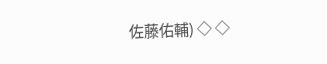佐藤佑輔) ◇ ◇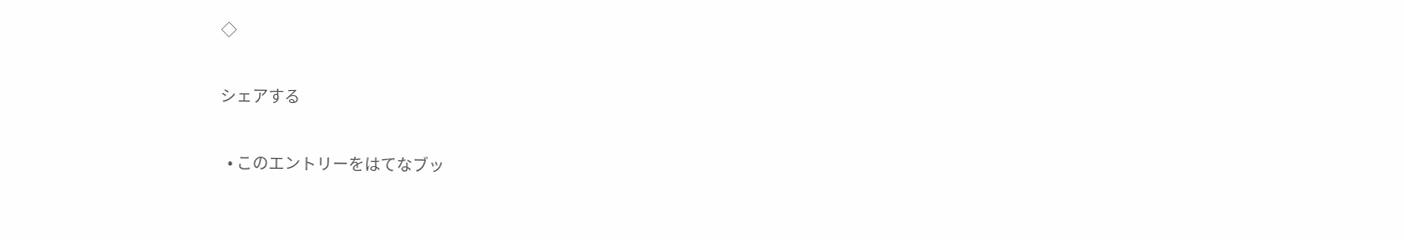◇

シェアする

  • このエントリーをはてなブッ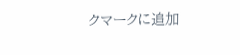クマークに追加